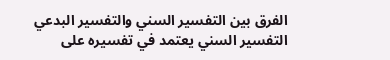الفرق بين التفسير السني والتفسير البدعي
التفسير السني يعتمد في تفسيره على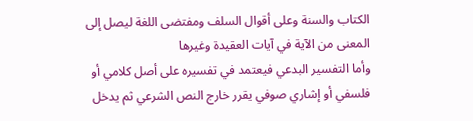الكتاب والسنة وعلى أقوال السلف ومفتضى اللغة ليصل إلى المعنى من الآية في آيات العقيدة وغيرها
وأما التفسير البدعي فيعتمد في تفسيره على أصل كلامي أو فلسفي أو إشاري صوفي يقرر خارج النص الشرعي ثم يدخل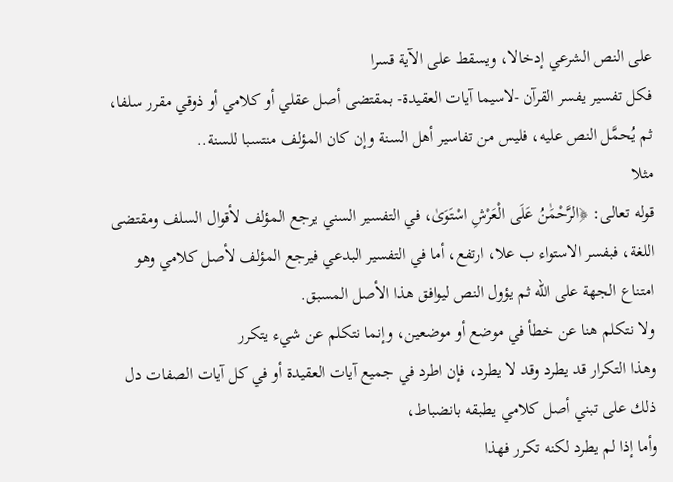على النص الشرعي إدخالا، ويسقط على الآية قسرا
فكل تفسير يفسر القرآن -لاسيما آيات العقيدة- بمقتضى أصل عقلي أو كلامي أو ذوقي مقرر سلفا، ثم يُحمَّل النص عليه، فليس من تفاسير أهل السنة وإن كان المؤلف منتسبا للسنة..
مثلا
قوله تعالى: ﴿الرَّحْمَٰنُ عَلَى الْعَرْشِ اسْتَوَىٰ، في التفسير السني يرجع المؤلف لأقوال السلف ومقتضى اللغة، فبفسر الاستواء ب علا، ارتفع، أما في التفسير البدعي فيرجع المؤلف لأصل كلامي وهو امتناع الجهة على الله ثم يؤول النص ليوافق هذا الأصل المسبق.
ولا نتكلم هنا عن خطأ في موضع أو موضعين، وإنما نتكلم عن شيء يتكرر
وهذا التكرار قد يطرد وقد لا يطرد، فإن اطرد في جميع آيات العقيدة أو في كل آيات الصفات دل ذلك على تبني أصل كلامي يطبقه بانضباط،
وأما إذا لم يطرد لكنه تكرر فهذا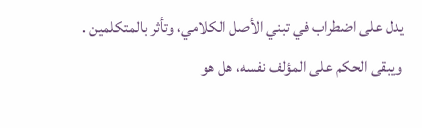يدل على اضطراب في تبني الأصل الكلامي، وتأثر بالمتكلمين .
ويبقى الحكم على المؤلف نفسه، هل هو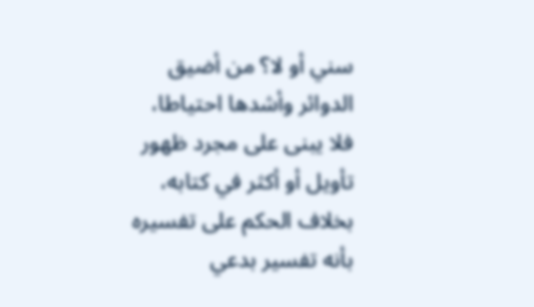سني أو لا؟ من أضيق الدوائر وأشدها احتياطا، فلا يبنى على مجرد ظهور تأويل أو أكثر في كتابه، بخلاف الحكم على تفسيره بأنه تفسير بدعي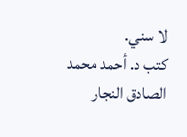لا سني.
كتب د. أحمد محمد الصادق النجار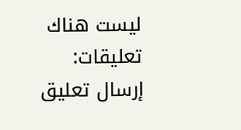ليست هناك تعليقات:
إرسال تعليق